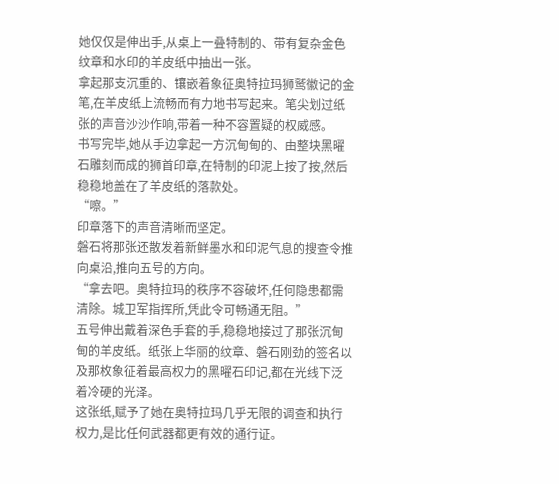她仅仅是伸出手,从桌上一叠特制的、带有复杂金色纹章和水印的羊皮纸中抽出一张。
拿起那支沉重的、镶嵌着象征奥特拉玛狮鹫徽记的金笔,在羊皮纸上流畅而有力地书写起来。笔尖划过纸张的声音沙沙作响,带着一种不容置疑的权威感。
书写完毕,她从手边拿起一方沉甸甸的、由整块黑曜石雕刻而成的狮首印章,在特制的印泥上按了按,然后稳稳地盖在了羊皮纸的落款处。
“嚓。”
印章落下的声音清晰而坚定。
磐石将那张还散发着新鲜墨水和印泥气息的搜查令推向桌沿,推向五号的方向。
“拿去吧。奥特拉玛的秩序不容破坏,任何隐患都需清除。城卫军指挥所,凭此令可畅通无阻。”
五号伸出戴着深色手套的手,稳稳地接过了那张沉甸甸的羊皮纸。纸张上华丽的纹章、磐石刚劲的签名以及那枚象征着最高权力的黑曜石印记,都在光线下泛着冷硬的光泽。
这张纸,赋予了她在奥特拉玛几乎无限的调查和执行权力,是比任何武器都更有效的通行证。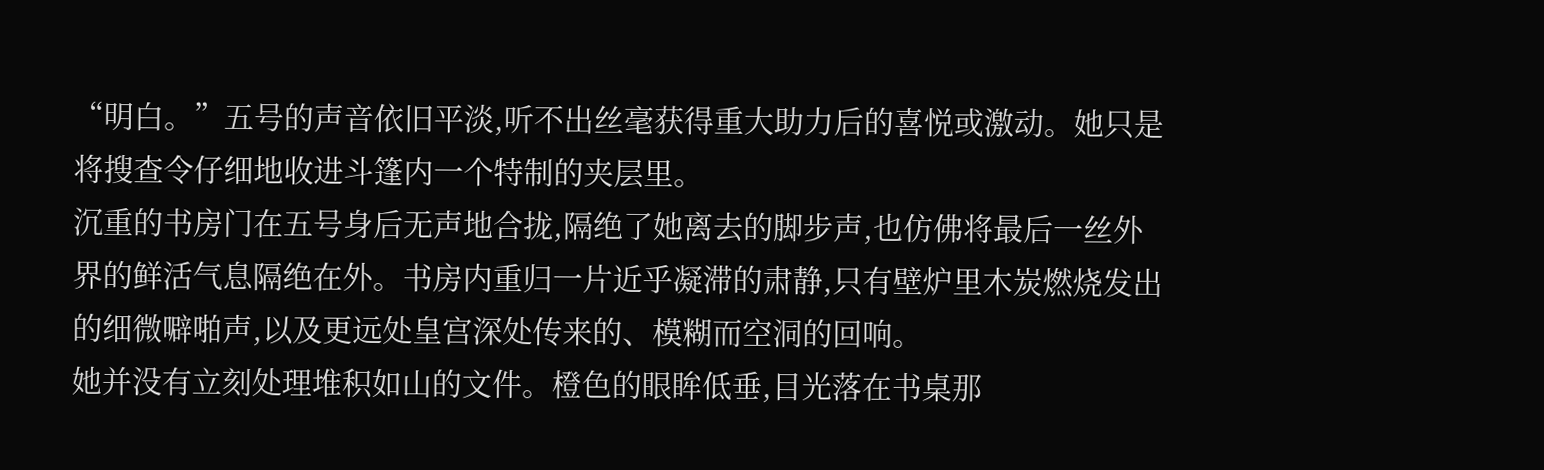“明白。”五号的声音依旧平淡,听不出丝毫获得重大助力后的喜悦或激动。她只是将搜查令仔细地收进斗篷内一个特制的夹层里。
沉重的书房门在五号身后无声地合拢,隔绝了她离去的脚步声,也仿佛将最后一丝外界的鲜活气息隔绝在外。书房内重归一片近乎凝滞的肃静,只有壁炉里木炭燃烧发出的细微噼啪声,以及更远处皇宫深处传来的、模糊而空洞的回响。
她并没有立刻处理堆积如山的文件。橙色的眼眸低垂,目光落在书桌那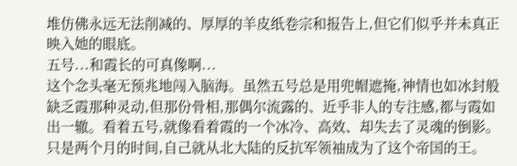堆仿佛永远无法削减的、厚厚的羊皮纸卷宗和报告上,但它们似乎并未真正映入她的眼底。
五号...和霞长的可真像啊...
这个念头毫无预兆地闯入脑海。虽然五号总是用兜帽遮掩,神情也如冰封般缺乏霞那种灵动,但那份骨相,那偶尔流露的、近乎非人的专注感,都与霞如出一辙。看着五号,就像看着霞的一个冰冷、高效、却失去了灵魂的倒影。
只是两个月的时间,自己就从北大陆的反抗军领袖成为了这个帝国的王。